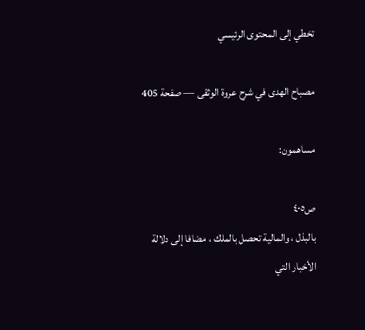تخطي إلى المحتوى الرئيسي

مصباح الهدى في شرح عروة الوثقى — صفحة 405

مساهمون:

ص٤٠٥
بالبذل ، والمالية تحصل بالملك ، مضافا إلى دلالة الأخبار التي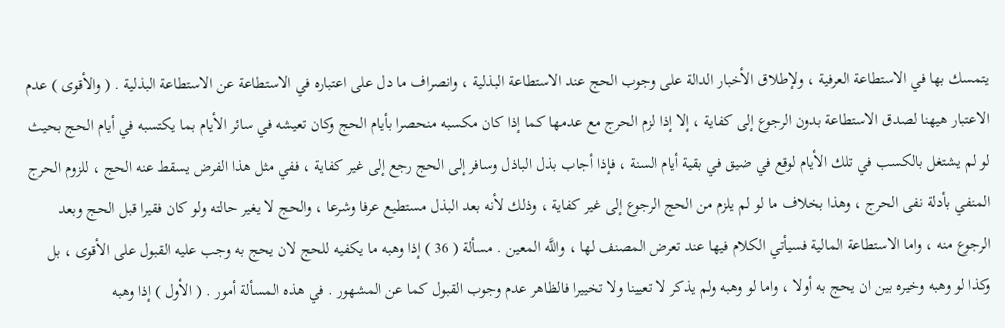يتمسك بها في الاستطاعة العرفية ، ولإطلاق الأخبار الدالة على وجوب الحج عند الاستطاعة البذلية ، وانصراف ما دل على اعتباره في الاستطاعة عن الاستطاعة البذلية . ( والأقوى ) عدم الاعتبار هيهنا لصدق الاستطاعة بدون الرجوع إلى كفاية ، إلا إذا لزم الحرج مع عدمها كما إذا كان مكسبه منحصرا بأيام الحج وكان تعيشه في سائر الأيام بما يكتسبه في أيام الحج بحيث لو لم يشتغل بالكسب في تلك الأيام لوقع في ضيق في بقية أيام السنة ، فإذا أجاب بذل الباذل وسافر إلى الحج رجع إلى غير كفاية ، ففي مثل هذا الفرض يسقط عنه الحج ، للزوم الحرج المنفي بأدلة نفى الحرج ، وهذا بخلاف ما لو لم يلزم من الحج الرجوع إلى غير كفاية ، وذلك لأنه بعد البذل مستطيع عرفا وشرعا ، والحج لا يغير حالته ولو كان فقيرا قبل الحج وبعد الرجوع منه ، واما الاستطاعة المالية فسيأتي الكلام فيها عند تعرض المصنف لها ، واللَّه المعين . مسألة ( 36 ) إذا وهبه ما يكفيه للحج لان يحج به وجب عليه القبول على الأقوى ، بل وكذا لو وهبه وخيره بين ان يحج به أولا ، واما لو وهبه ولم يذكر لا تعيينا ولا تخييرا فالظاهر عدم وجوب القبول كما عن المشهور . في هذه المسألة أمور . ( الأول ) إذا وهبه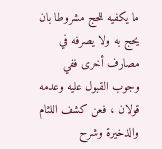ما يكفيه للحج مشروطا بان يحج به ولا يصرفه في مصارف أخرى ففي وجوب القبول عليه وعدمه قولان ، فعن كشف اللثام والذخيرة وشرح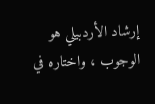إرشاد الأردبيلي هو الوجوب ، واختاره في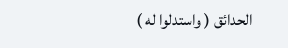الحدائق ( واستدلوا له )